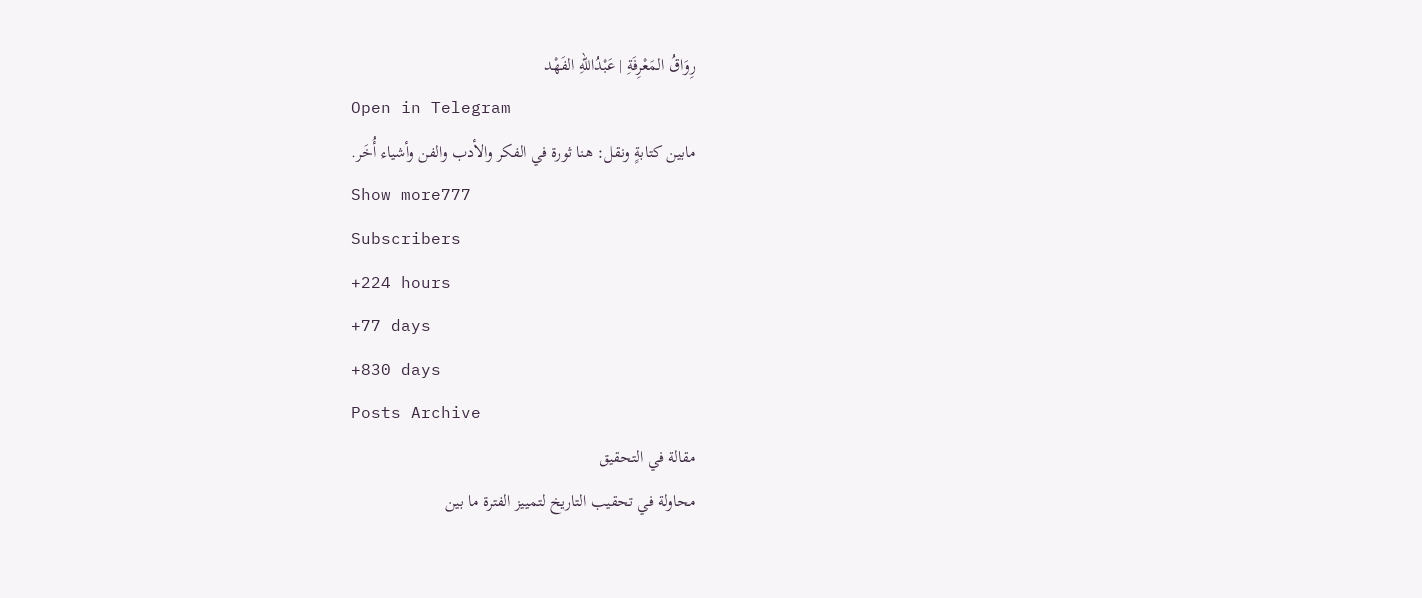رِوَاقُ المَعْرِفَةِ | عَبْدُاللهِ الفَهْد
Open in Telegram
مابين كتابةٍ ونقل: هنا ثورة في الفكر والأدب والفن وأشياء أُخَر.
Show more777
Subscribers
+224 hours
+77 days
+830 days
Posts Archive
مقالة في التحقيق
محاولة في تحقيب التاريخ لتمييز الفترة ما بين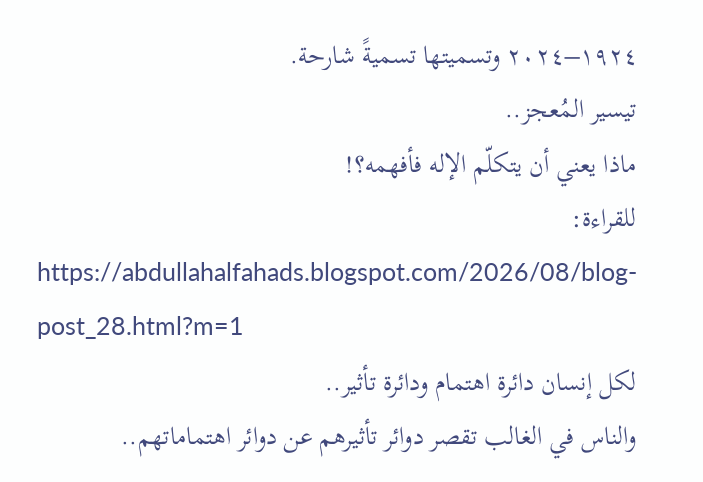١٩٢٤–٢٠٢٤ وتسميتها تسميةً شارحة.
تيسير المُعجز..
ماذا يعني أن يتكلّم الإله فأفهمه؟!
للقراءة:
https://abdullahalfahads.blogspot.com/2026/08/blog-post_28.html?m=1
لكل إنسان دائرة اهتمام ودائرة تأثير..
والناس في الغالب تقصر دوائر تأثيرهم عن دوائر اهتماماتهم..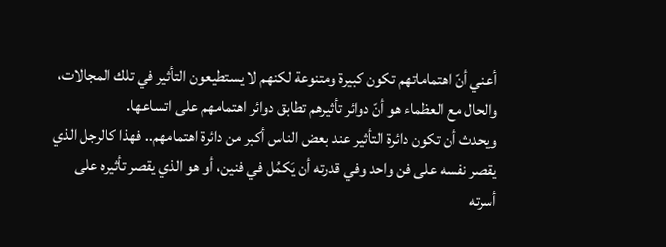أعني أنّ اهتماماتهم تكون كبيرة ومتنوعة لكنهم لا يستطيعون التأثير في تلك المجالات، والحال مع العظماء هو أنّ دوائر تأثيرهم تطابق دوائر اهتمامهم على اتساعها.
ويحدث أن تكون دائرة التأثير عند بعض الناس أكبر من دائرة اهتمامهم.. فهذا كالرجل الذي يقصر نفسه على فن واحد وفي قدرته أن يَكمُل في فنين، أو هو الذي يقصر تأثيره على أسرته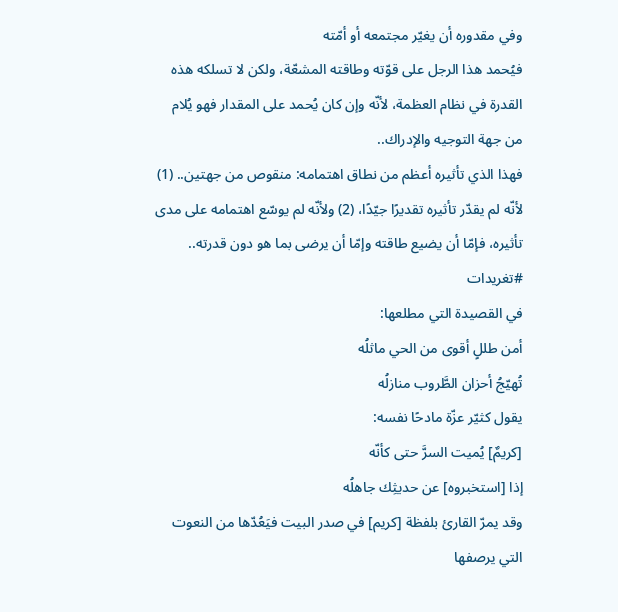وفي مقدوره أن يغيّر مجتمعه أو أمّته
فيُحمد هذا الرجل على قوّته وطاقته المشعّة، ولكن لا تسلكه هذه القدرة في نظام العظمة، لأنّه وإن كان يُحمد على المقدار فهو يُلام من جهة التوجيه والإدراك..
فهذا الذي تأثيره أعظم من نطاق اهتمامه: منقوص من جهتين.. (1) لأنّه لم يقدّر تأثيره تقديرًا جيّدًا، (2) ولأنّه لم يوسّع اهتمامه على مدى تأثيره، فإمّا أن يضيع طاقته وإمّا أن يرضى بما هو دون قدرته..
#تغريدات
في القصيدة التي مطلعها:
أمن طللٍ أقوى من الحي ماثلُه
تُهيّجُ أحزان الطَّروب منازلُه
يقول كثيّر عزّة مادحًا نفسه:
[كريمٌ] يُميت السرَّ حتى كأنّه
إذا [استخبروه] عن حديثِك جاهلُه
وقد يمرّ القارئ بلفظة [كريم] في صدر البيت فيَعُدّها من النعوت التي يرصفها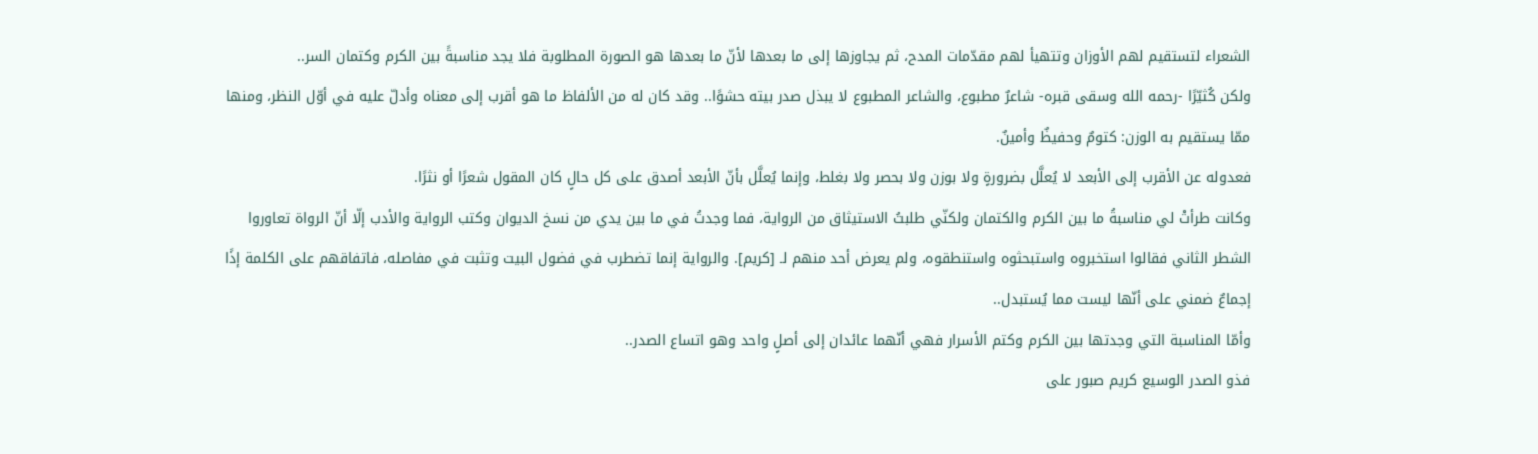الشعراء لتستقيم لهم الأوزان وتتهيأ لهم مقدّمات المدح، ثم يجاوزها إلى ما بعدها لأنّ ما بعدها هو الصورة المطلوبة فلا يجد مناسبةً بين الكرم وكتمان السر..
ولكن كُثيّرًا -رحمه الله وسقى قبره- شاعرٌ مطبوع، والشاعر المطبوع لا يبذل صدر بيته حشوًا.. وقد كان له من الألفاظ ما هو أقرب إلى معناه وأدلّ عليه في أوّل النظر، ومنها ممّا يستقيم به الوزن: كتومٌ وحفيظٌ وأمينٌ.
فعدوله عن الأقرب إلى الأبعد لا يُعلَّل بضرورةٍ ولا بوزن ولا بحصر ولا بغلط، وإنما يُعلَّل بأنّ الأبعد أصدق على كل حالٍ كان المقول شعرًا أو نثرًا.
وكانت طرأتْ لي مناسبةُ ما بين الكرم والكتمان ولكنّي طلبتُ الاستيثاق من الرواية، فما وجدتُ في ما بين يدي من نسخ الديوان وكتب الرواية والأدب إلّا أنّ الرواة تعاوروا الشطر الثاني فقالوا استخبروه واستبحثوه واستنطقوه، ولم يعرض أحد منهم لـ [كريم]. والرواية إنما تضطرب في فضول البيت وتثبت في مفاصله، فاتفاقهم على الكلمة إذًا إجماعٌ ضمني على أنّها ليست مما يُستبدل..
وأمّا المناسبة التي وجدتها بين الكرم وكتم الأسرار فهي أنّهما عائدان إلى أصلٍ واحد وهو اتساع الصدر..
فذو الصدر الوسيع كريم صبور على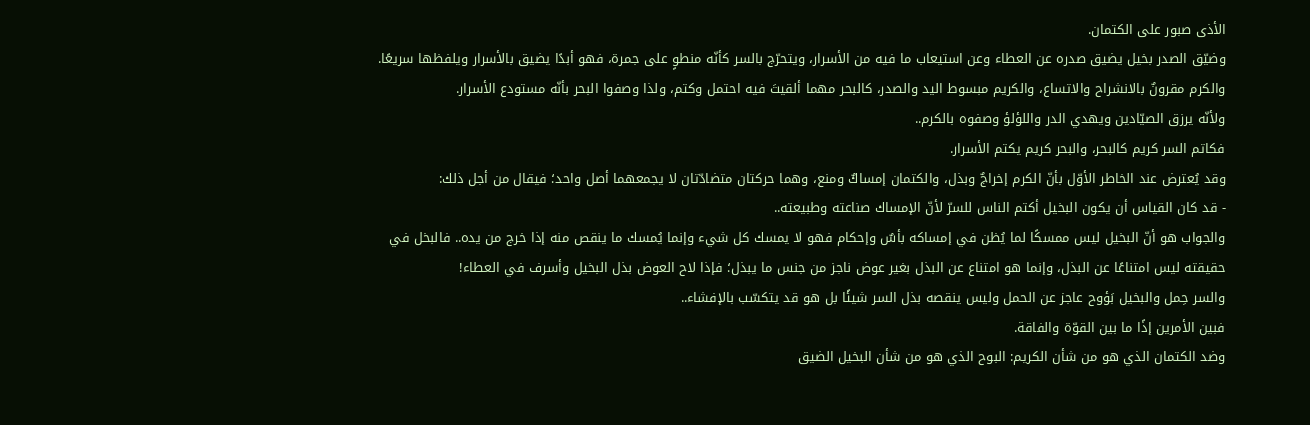الأذى صبور على الكتمان.
وضيّق الصدر بخيل يضيق صدره عن العطاء وعن استيعاب ما فيه من الأسرار، ويتحرّج بالسر كأنّه منطوٍ على جمرة، فهو أبدًا يضيق بالأسرار ويلفظها سريعًا.
والكرم مقرونٌ بالانشراح والاتساع، والكريم مبسوط اليد والصدر، كالبحر مهما ألقيتَ فيه احتمل وكتم، ولذا وصفوا البحر بأنّه مستودع الأسرار.
ولأنّه يرزق الصيّادين ويهدي الدر واللؤلؤ وصفوه بالكرم..
فكاتم السر كريم كالبحر، والبحر كريم يكتم الأسرار.
وقد يُعترض عند الخاطر الأوّل بأنّ الكرم إخراجٌ وبذل، والكتمان إمساكٌ ومنع، وهما حركتان متضادّتان لا يجمعهما أصل واحد؛ فيقال من أجل ذلك:
- قد كان القياس أن يكون البخيل أكتم الناس للسرّ لأنّ الإمساك صناعته وطبيعته..
والجواب هو أنّ البخيل ليس ممسكًا لما يُظن في إمساكه بأسٌ وإحكام فهو لا يمسك كل شيء وإنما يُمسك ما ينقص منه إذا خرج من يده.. فالبخل في حقيقته ليس امتناعًا عن البذل، وإنما هو امتناع عن البذل بغير عوض ناجز من جنس ما يبذل؛ فإذا لاح العوض بذل البخيل وأسرف في العطاء!
والسر حِمل والبخيل بَؤوح عاجز عن الحمل وليس ينقصه بذل السر شيئًا بل هو قد يتكسّب بالإفشاء..
فبين الأمرين إذًا ما بين القوّة والفاقة.
وضد الكتمان الذي هو من شأن الكريم: البوح الذي هو من شأن البخيل الضيق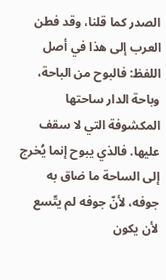الصدر كما قلنا، وقد فطن العرب إلى هذا في أصل اللفظ: فالبوح من الباحة، وباحة الدار ساحتها المكشوفة التي لا سقف عليها. فالذي يبوح إنما يُخرج إلى الساحة ما ضاق به جوفه، لأنّ جوفه لم يتّسع لأن يكون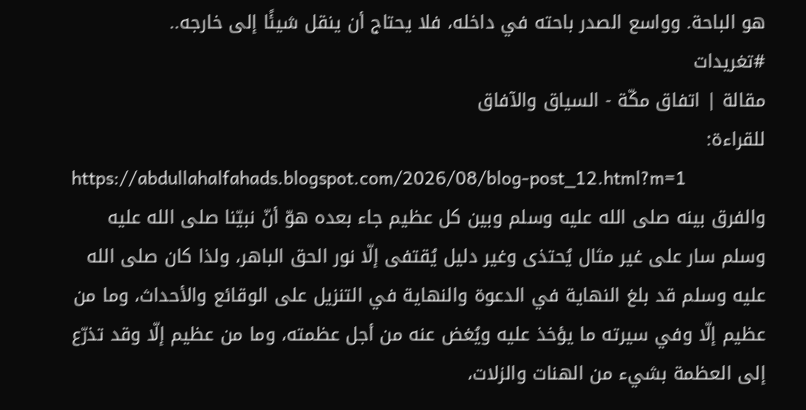هو الباحة. وواسع الصدر باحته في داخله، فلا يحتاج أن ينقل شيئًا إلى خارجه..
#تغريدات
مقالة | اتفاق مكّة - السياق والآفاق
للقراءة:
https://abdullahalfahads.blogspot.com/2026/08/blog-post_12.html?m=1
والفرق بينه صلى الله عليه وسلم وبين كل عظيم جاء بعده هوّ أنّ نبيّنا صلى الله عليه وسلم سار على غير مثال يُحتذى وغير دليل يُقتفى إلّا نور الحق الباهر، ولذا كان صلى الله عليه وسلم قد بلغ النهاية في الدعوة والنهاية في التنزيل على الوقائع والأحداث، وما من عظيم إلّا وفي سيرته ما يؤخذ عليه ويُغض عنه من أجل عظمته، وما من عظيم إلّا وقد تذرّع إلى العظمة بشيء من الهنات والزلات،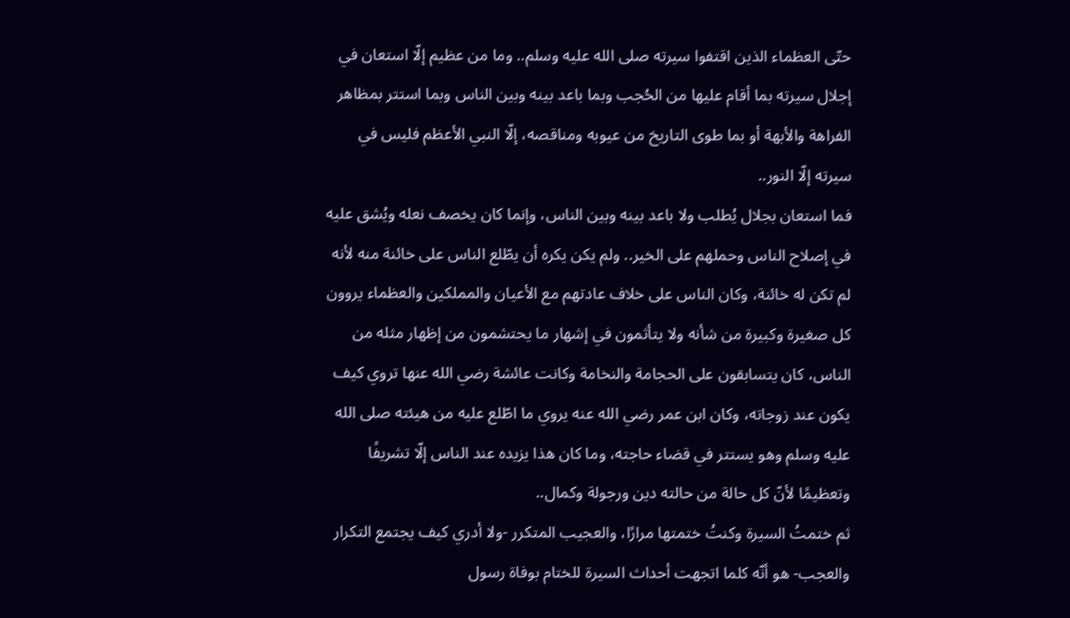حتّى العظماء الذين اقتفوا سيرته صلى الله عليه وسلم.. وما من عظيم إلّا استعان في إجلال سيرته بما أقام عليها من الحُجب وبما باعد بينه وبين الناس وبما استتر بمظاهر الفراهة والأبهة أو بما طوى التاريخ من عيوبه ومناقصه، إلّا النبي الأعظم فليس في سيرته إلّا النور..
فما استعان بجلال يُطلب ولا باعد بينه وبين الناس، وإنما كان يخصف نعله ويُشق عليه في إصلاح الناس وحملهم على الخير.. ولم يكن يكره أن يطّلع الناس على خائنة منه لأنه لم تكن له خائنة، وكان الناس على خلاف عادتهم مع الأعيان والمملكين والعظماء يروون كل صغيرة وكبيرة من شأنه ولا يتأثمون في إشهار ما يحتشمون من إظهار مثله من الناس، كان يتسابقون على الحجامة والنخامة وكانت عائشة رضي الله عنها تروي كيف يكون عند زوجاته، وكان ابن عمر رضي الله عنه يروي ما اطّلع عليه من هيئته صلى الله عليه وسلم وهو يستتر في قضاء حاجته، وما كان هذا يزيده عند الناس إلّا تشريفًا وتعظيمًا لأنّ كل حالة من حالته دين ورجولة وكمال..
ثم ختمتُ السيرة وكنتُ ختمتها مرارًا، والعجيب المتكرر -ولا أدري كيف يجتمع التكرار والعجب- هو أنّه كلما اتجهت أحداث السيرة للختام بوفاة رسول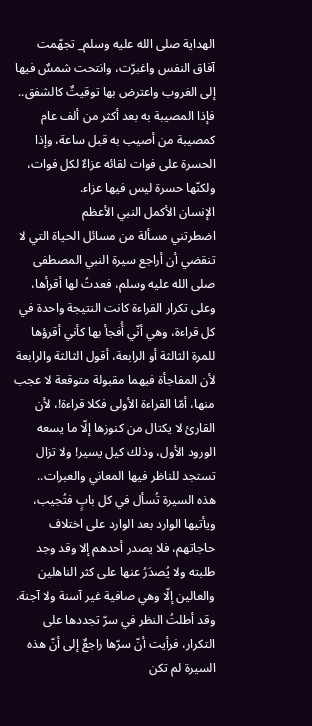الهداية صلى الله عليه وسلم_ تجهّمت آفاق النفس واغبرّت، وانتحت شمسٌ فيها إلى الغروب واعترض بها توقيتٌ كالشفق.. فإذا المصيبة به بعد أكثر من ألف عام كمصيبة من أصيب به قبل ساعة، وإذا الحسرة على فوات لقائه عزاءٌ لكل فوات، ولكنّها حسرة ليس فيها عزاء.
الإنسان الأكمل النبي الأعظم
اضطرتني مسألة من مسائل الحياة التي لا تنقضي أن أراجع سيرة النبي المصطفى صلى الله عليه وسلم، فعدتُ لها أقرأها، وعلى تكرار القراءة كانت النتيجة واحدة في كل قراءة، وهي أنّي أُفجأ بها كأني أقرؤها للمرة الثالثة أو الرابعة، أقول الثالثة والرابعة لأن المفاجأة فيهما مقبولة متوقعة لا عجب منها، أمّا القراءة الأولى فكلا قراءة!، لأن القارئ لا يكتال من كنوزها إلّا ما يسعه الورود الأول، وذلك كيل يسير! ولا تزال تستجد للناظر فيها المعاني والعبرات..
هذه السيرة تُسأل في كل بابٍ فتُجيب، ويأتيها الوارد بعد الوارد على اختلاف حاجاتهم، فلا يصدر أحدهم إلا وقد وجد طلبته ولا يُصدَرُ عنها على كثر الناهلين والعالين إلّا وهي صافية غير آسنة ولا آجنة.
وقد أطلتُ النظر في سرّ تجددها على التكرار، فرأيت أنّ سرّها راجعٌ إلى أنّ هذه السيرة لم تكن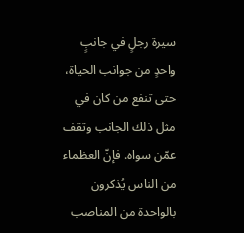سيرة رجلٍ في جانبٍ واحدٍ من جوانب الحياة، حتى تنفع من كان في مثل ذلك الجانب وتقف عمّن سواه. فإنّ العظماء من الناس يُذكرون بالواحدة من المناصب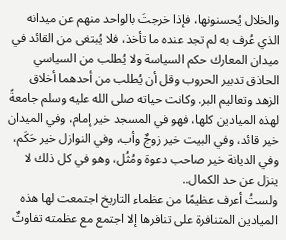والخلال يُحسنونها، فإذا خرجتَ بالواحد منهم عن ميدانه الذي عُرف به لم تجد عنده ما تأخذ، فلا يُبتغى من القائد في ميدان المعارك حكم السياسة ولا يُطلب من السياسي الحاذق تدبير الحروب وقل أن يُطلب من أحدهما أخلاق الزهد وتعاليم البر. وكانت حياته صلى الله عليه وسلم جامعةً لهذه الميادين كلها، فهو في المسجد خير إمام، وفي الميدان خير قائد، وفي البيت خير زوجٌ وأب، وفي النوازل خير حَكَم، وفي الديانة خير صاحب دعوة ومُثُل، وهو في كل ذلك لا ينزل عن حد الكمال..
ولستُ أعرف عظيمًا من عظماء التاريخ اجتمعت لها هذه الميادين المتنافرة على تنافرها إلا اجتمع مع عظمته تفاوتٌ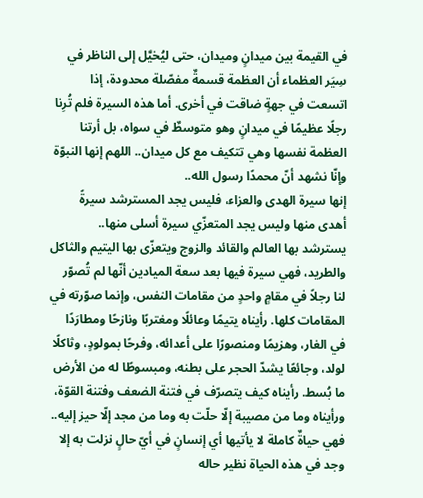في القيمة بين ميدانٍ وميدان، حتى ليُخيَّل إلى الناظر في سِيَر العظماء أن العظمة قسمةٌ مفصّلة محدودة، إذا اتسعت في جهةٍ ضاقت في أخرى. أما هذه السيرة فلم تُرِنا رجلًا عظيمًا في ميدانٍ وهو متوسطٌ في سواه، بل أرتنا العظمة نفسها وهي تتكيف مع كل ميدان.. اللهم إنها النبوّة وإنّا نشهد أنّ محمدًا رسول الله..
إنها سيرة الهدى والعزاء، فليس يجد المسترشد سيرةً أهدى منها وليس يجد المتعزّي سيرة أسلى منها..
يسترشد بها العالم والقائد والزوج ويتعزّى بها اليتيم والثاكل والطريد، فهي سيرة فيها بعد سعة الميادين أنّها لم تُصوّر لنا رجلاً في مقامٍ واحدٍ من مقامات النفس، وإنما صوّرته في المقامات كلها. رأيناه يتيمًا وعائلًا ومغتربًا ونازحًا ومطارَدًا في الغار، وهزيمًا ومنصورًا على أعدائه، وفرحًا بمولودٍ، وثاكلًا لولد، وجائعًا يشدّ الحجر على بطنه، ومبسوطًا له من الأرض ما بُسط. رأيناه كيف يتصرّف في فتنة الضعف وفتنة القوّة، ورأيناه وما من مصيبة إلّا حلّت به وما من مجد إلّا حيز إليه..
فهي حياةٌ كاملة لا يأتيها أي إنسانٍ في أيّ حالٍ نزلت به إلا وجد في هذه الحياة نظير حاله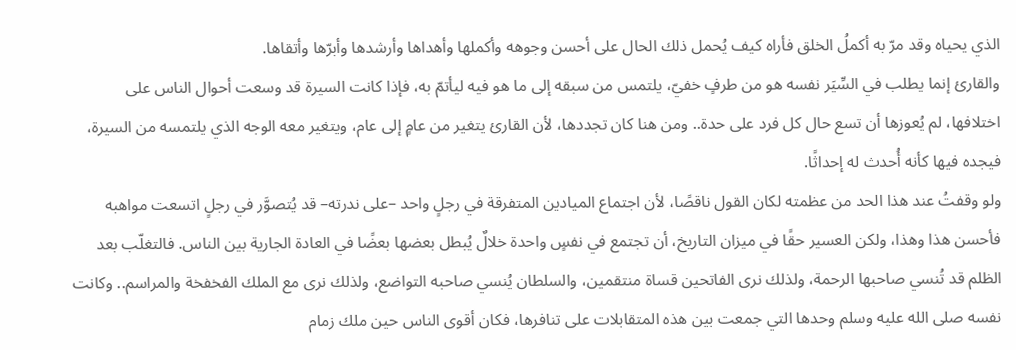الذي يحياه وقد مرّ به أكملُ الخلق فأراه كيف يُحمل ذلك الحال على أحسن وجوهه وأكملها وأهداها وأرشدها وأبرّها وأتقاها.
والقارئ إنما يطلب في السِّيَر نفسه هو من طرفٍ خفيّ، يلتمس من سبقه إلى ما هو فيه ليأتمّ به، فإذا كانت السيرة قد وسعت أحوال الناس على اختلافها، لم يُعوزها أن تسع حال كل فرد على حدة.. ومن هنا كان تجددها، لأن القارئ يتغير من عامٍ إلى عام، ويتغير معه الوجه الذي يلتمسه من السيرة، فيجده فيها كأنه أُحدث له إحداثًا.
ولو وقفتُ عند هذا الحد من عظمته لكان القول ناقصًا، لأن اجتماع الميادين المتفرقة في رجلٍ واحد –على ندرته– قد يُتصوَّر في رجلٍ اتسعت مواهبه فأحسن هذا وهذا، ولكن العسير حقًا في ميزان التاريخ، أن تجتمع في نفسٍ واحدة خلالٌ يُبطل بعضها بعضًا في العادة الجارية بين الناس. فالتغلّب بعد الظلم قد تُنسي صاحبها الرحمة، ولذلك نرى الفاتحين قساة منتقمين، والسلطان يُنسي صاحبه التواضع، ولذلك نرى مع الملك الفخفخة والمراسم.. وكانت نفسه صلى الله عليه وسلم وحدها التي جمعت بين هذه المتقابلات على تنافرها، فكان أقوى الناس حين ملك زمام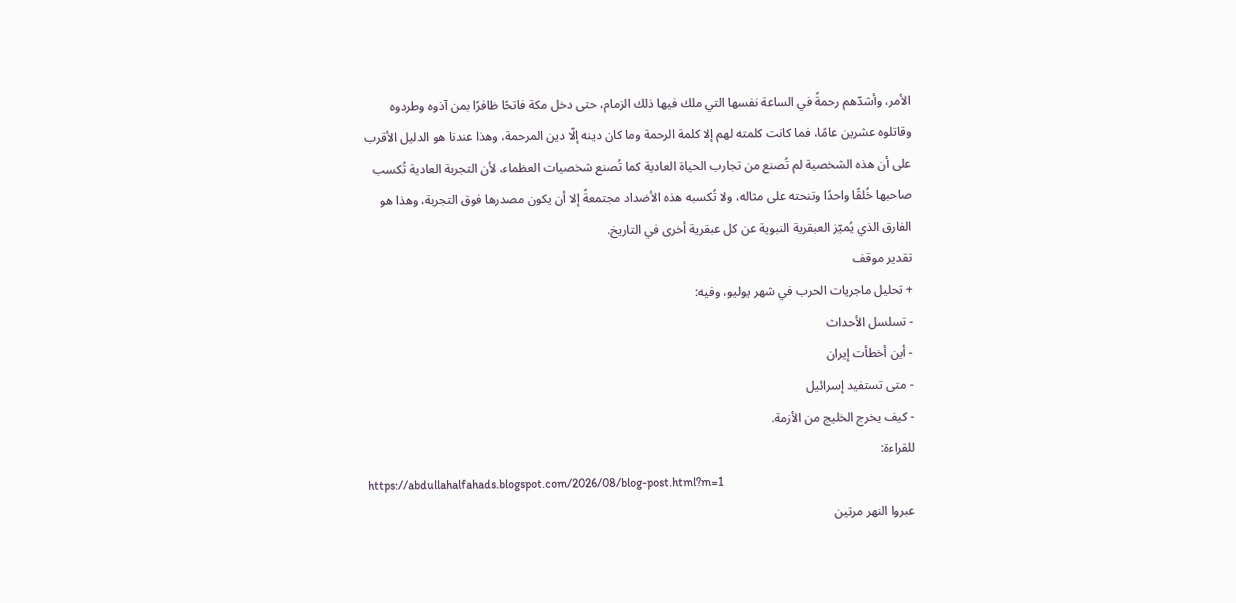الأمر، وأشدّهم رحمةً في الساعة نفسها التي ملك فيها ذلك الزمام، حتى دخل مكة فاتحًا ظافرًا بمن آذوه وطردوه وقاتلوه عشرين عامًا، فما كانت كلمته لهم إلا كلمة الرحمة وما كان دينه إلّا دين المرحمة، وهذا عندنا هو الدليل الأقرب على أن هذه الشخصية لم تُصنع من تجارب الحياة العادية كما تُصنع شخصيات العظماء، لأن التجربة العادية تُكسب صاحبها خُلقًا واحدًا وتنحته على مثاله، ولا تُكسبه هذه الأضداد مجتمعةً إلا أن يكون مصدرها فوق التجربة، وهذا هو الفارق الذي يُميّز العبقرية النبوية عن كل عبقرية أخرى في التاريخ.
تقدير موقف
+ تحليل ماجريات الحرب في شهر يوليو، وفيه:
- تسلسل الأحداث
- أين أخطأت إيران
- متى تستفيد إسرائيل
- كيف يخرج الخليج من الأزمة.
للقراءة:
https://abdullahalfahads.blogspot.com/2026/08/blog-post.html?m=1
عبروا النهر مرتين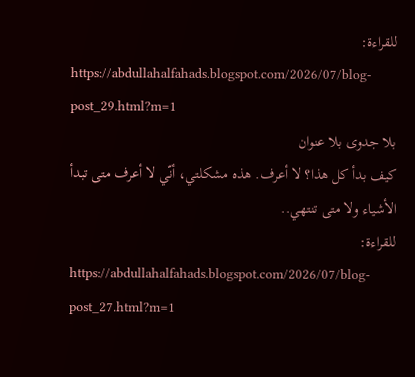للقراءة:
https://abdullahalfahads.blogspot.com/2026/07/blog-post_29.html?m=1
بلا جدوى بلا عنوان
كيف بدأ كل هذا؟ لا أعرف. هذه مشكلتي، أنّي لا أعرف متى تبدأ الأشياء ولا متى تنتهي..
للقراءة:
https://abdullahalfahads.blogspot.com/2026/07/blog-post_27.html?m=1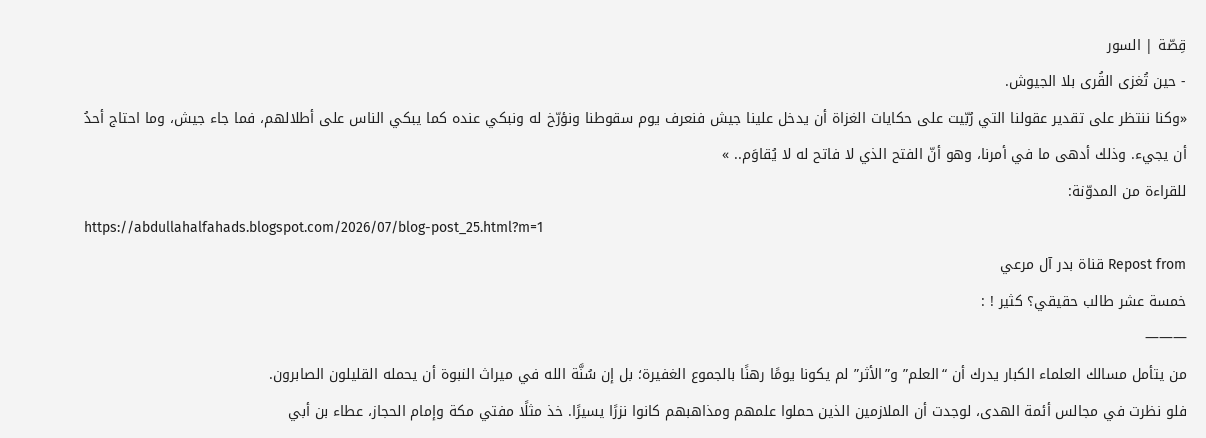قِصّة | السور
- حين تُغزى القُرى بلا الجيوش.
«وكنا ننتظر على تقدير عقولنا التي رُبّيت على حكايات الغزاة أن يدخل علينا جيش فنعرف يوم سقوطنا ونؤرّخ له ونبكي عنده كما يبكي الناس على أطلالهم، فما جاء جيش، وما احتاج أحدُ أن يجيء. وذلك أدهى ما في أمرنا، وهو أنّ الفتح الذي لا فاتح له لا يُقاوَم.. »
للقراءة من المدوّنة:
https://abdullahalfahads.blogspot.com/2026/07/blog-post_25.html?m=1
Repost from قناة بدر آل مرعي
خمسة عشر طالب حقيقي؟ كثير ! :
———
من يتأمل مسالك العلماء الكبار يدرك أن “العلم” و”الأثر” لم يكونا يومًا رهنًا بالجموع الغفيرة؛ بل إن سُنَّة الله في ميراث النبوة أن يحمله القليلون الصابرون.
فلو نظرت في مجالس أئمة الهدى، لوجدت أن الملازمين الذين حملوا علمهم ومذاهبهم كانوا نزرًا يسيرًا. خذ مثلًا مفتي مكة وإمام الحجاز، عطاء بن أبي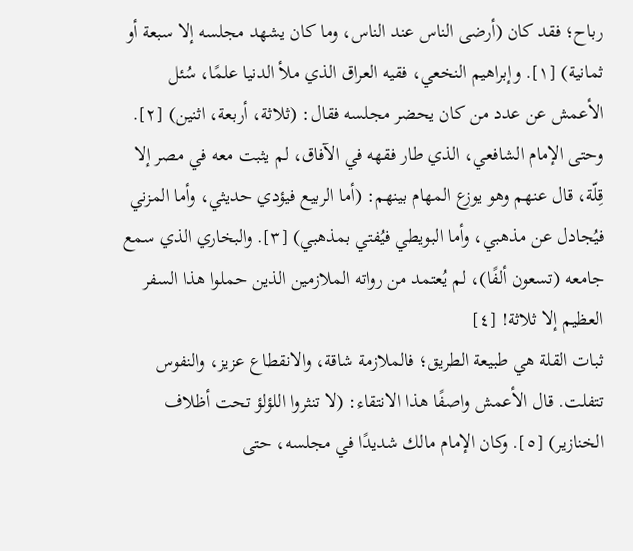رباح؛ فقد كان (أرضى الناس عند الناس، وما كان يشهد مجلسه إلا سبعة أو ثمانية) [١]. وإبراهيم النخعي، فقيه العراق الذي ملأ الدنيا علمًا، سُئل الأعمش عن عدد من كان يحضر مجلسه فقال: (ثلاثة، أربعة، اثنين) [٢].
وحتى الإمام الشافعي، الذي طار فقهه في الآفاق، لم يثبت معه في مصر إلا قِلّة، قال عنهم وهو يوزع المهام بينهم: (أما الربيع فيؤدي حديثي، وأما المزني فيُجادل عن مذهبي، وأما البويطي فيُفتي بمذهبي) [٣]. والبخاري الذي سمع جامعه (تسعون ألفًا)، لم يُعتمد من رواته الملازمين الذين حملوا هذا السفر العظيم إلا ثلاثة! [٤]
ثبات القلة هي طبيعة الطريق؛ فالملازمة شاقة، والانقطاع عزيز، والنفوس تتفلت. قال الأعمش واصفًا هذا الانتقاء: (لا تنثروا اللؤلؤ تحت أظلاف الخنازير) [٥]. وكان الإمام مالك شديدًا في مجلسه، حتى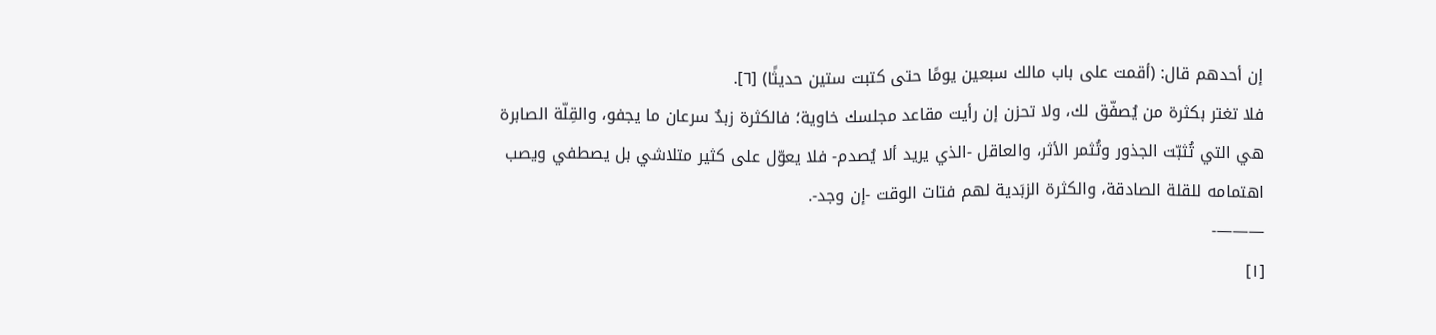إن أحدهم قال: (أقمت على باب مالك سبعين يومًا حتى كتبت ستين حديثًا) [٦].
فلا تغتر بكثرة من يُصفّق لك، ولا تحزن إن رأيت مقاعد مجلسك خاوية؛ فالكثرة زبدٌ سرعان ما يجفو، والقِلّة الصابرة هي التي تُثبّت الجذور وتُثمر الأثر، والعاقل -الذي يريد ألا يُصدم- فلا يعوّل على كثير متلاشي بل يصطفي ويصب اهتمامه للقلة الصادقة، والكثرة الزبَدية لهم فتات الوقت -إن وجد-.
———-
[١]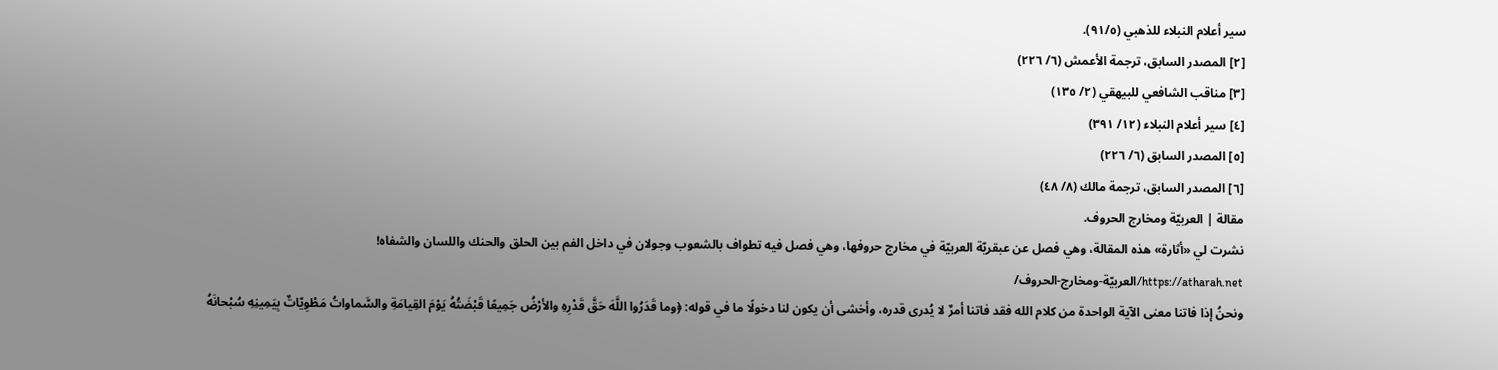سير أعلام النبلاء للذهبي (٩١/٥).
[٢] المصدر السابق، ترجمة الأعمش (٦/ ٢٢٦)
[٣] مناقب الشافعي للبيهقي (٢/ ١٣٥)
[٤] سير أعلام النبلاء (١٢/ ٣٩١)
[٥] المصدر السابق (٦/ ٢٢٦)
[٦] المصدر السابق، ترجمة مالك (٨/ ٤٨)
مقالة | العربيّة ومخارج الحروف.
نشرت لي «أثارة» هذه المقالة، وهي فصل عن عبقريّة العربيّة في مخارج حروفها، وهي فصل فيه تطواف بالشعوب وجولان في داخل الفم بين الحلق والحنك واللسان والشفاه!
https://atharah.net/العربيّة-ومخارج-الحروف/
ونحنُ إذا فاتنا معنى الآية الواحدة من كلام الله فقد فاتنا أمرٌ لا يُدرى قدره، وأخشى أن يكون لنا دخولًا ما في قوله: ﴿وما قَدَرُوا اللَّهَ حَقَّ قَدْرِهِ والأرْضُ جَمِيعًا قَبْضَتُهُ يَوْمَ القِيامَةِ والسَّماواتُ مَطْوِيّاتٌ بِيَمِينِهِ سُبْحانَهُ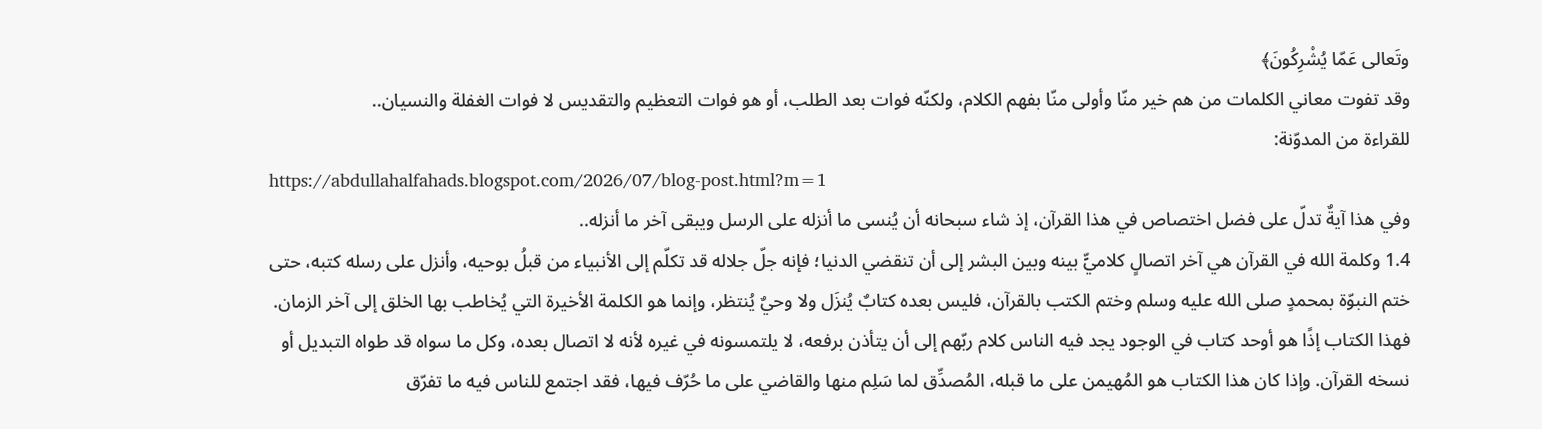وتَعالى عَمّا يُشْرِكُونَ﴾
وقد تفوت معاني الكلمات من هم خير منّا وأولى منّا بفهم الكلام، ولكنّه فوات بعد الطلب، أو هو فوات التعظيم والتقديس لا فوات الغفلة والنسيان..
للقراءة من المدوّنة:
https://abdullahalfahads.blogspot.com/2026/07/blog-post.html?m=1
وفي هذا آيةٌ تدلّ على فضل اختصاص في هذا القرآن، إذ شاء سبحانه أن يُنسى ما أنزله على الرسل ويبقى آخر ما أنزله..
1.4 وكلمة الله في القرآن هي آخر اتصالٍ كلاميٍّ بينه وبين البشر إلى أن تنقضي الدنيا؛ فإنه جلّ جلاله قد تكلّم إلى الأنبياء من قبلُ بوحيه، وأنزل على رسله كتبه، حتى ختم النبوّة بمحمدٍ صلى الله عليه وسلم وختم الكتب بالقرآن، فليس بعده كتابٌ يُنزَل ولا وحيٌ يُنتظر، وإنما هو الكلمة الأخيرة التي يُخاطب بها الخلق إلى آخر الزمان. فهذا الكتاب إذًا هو أوحد كتاب في الوجود يجد فيه الناس كلام ربّهم إلى أن يتأذن برفعه، لا يلتمسونه في غيره لأنه لا اتصال بعده، وكل ما سواه قد طواه التبديل أو نسخه القرآن. وإذا كان هذا الكتاب هو المُهيمن على ما قبله، المُصدِّق لما سَلِم منها والقاضي على ما حُرّف فيها، فقد اجتمع للناس فيه ما تفرّق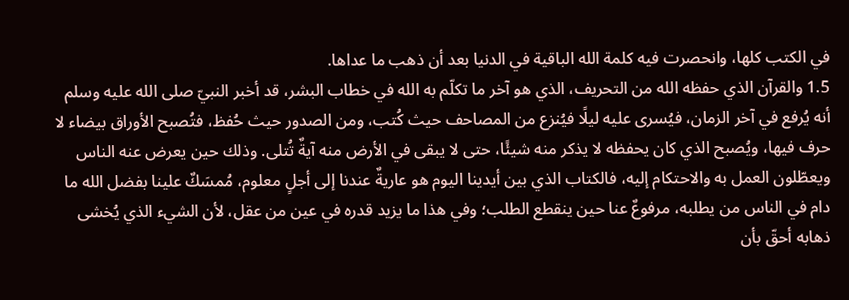في الكتب كلها، وانحصرت فيه كلمة الله الباقية في الدنيا بعد أن ذهب ما عداها.
1.5 والقرآن الذي حفظه الله من التحريف، الذي هو آخر ما تكلّم به الله في خطاب البشر، قد أخبر النبيّ صلى الله عليه وسلم أنه يُرفع في آخر الزمان، فيُسرى عليه ليلًا فيُنزع من المصاحف حيث كُتب، ومن الصدور حيث حُفظ، فتُصبح الأوراق بيضاء لا حرف فيها، ويُصبح الذي كان يحفظه لا يذكر منه شيئًا، حتى لا يبقى في الأرض منه آيةٌ تُتلى. وذلك حين يعرض عنه الناس ويعطّلون العمل به والاحتكام إليه، فالكتاب الذي بين أيدينا اليوم هو عاريةٌ عندنا إلى أجلٍ معلوم، مُمسَكٌ علينا بفضل الله ما دام في الناس من يطلبه، مرفوعٌ عنا حين ينقطع الطلب؛ وفي هذا ما يزيد قدره في عين من عقل، لأن الشيء الذي يُخشى ذهابه أحقّ بأن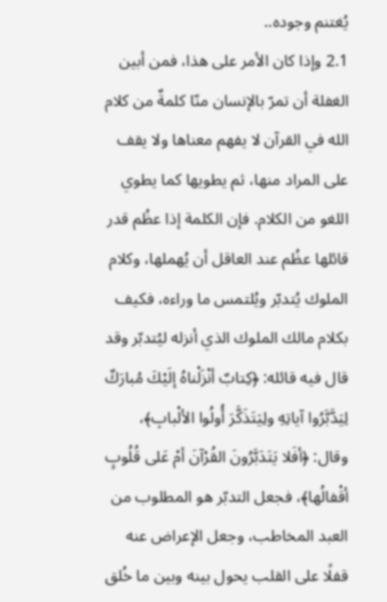يُغتنم وجوده..
2.1 وإذا كان الأمر على هذا، فمن أبين الغفلة أن تمرّ بالإنسان منّا كلمةٌ من كلام الله في القرآن لا يفهم معناها ولا يقف على المراد منها، ثم يطويها كما يطوي اللغو من الكلام. فإن الكلمة إذا عظُم قدر قائلها عظُم عند العاقل أن يُهملها، وكلام الملوك يُتدبّر ويُلتمس ما وراءه، فكيف بكلام مالك الملوك الذي أنزله ليُتدبّر وقد قال فيه قائله: ﴿كِتابٌ أنْزَلْناهُ إلَيْكَ مُبارَكٌ لِيَدَّبَّرُوا آياتِهِ ولِيَتَذَكَّرَ أُولُوا الألْبابِ﴾، وقال: ﴿أفَلا يَتَدَبَّرُونَ القُرْآنَ أمْ عَلى قُلُوبٍ أقْفالُها﴾، فجعل التدبّر هو المطلوب من العبد المخاطب، وجعل الإعراض عنه قفلًا على القلب يحول بينه وبين ما خُلق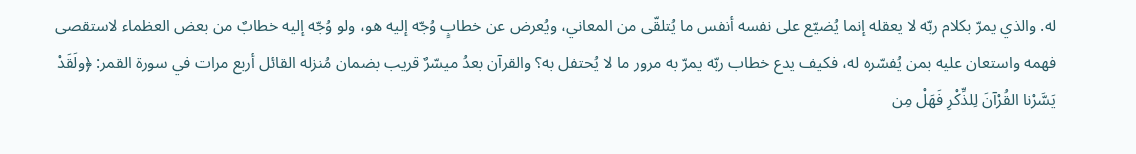له. والذي يمرّ بكلام ربّه لا يعقله إنما يُضيّع على نفسه أنفس ما يُتلقّى من المعاني، ويُعرض عن خطابٍ وُجّه إليه هو، ولو وُجّه إليه خطابٌ من بعض العظماء لاستقصى فهمه واستعان عليه بمن يُفسّره له، فكيف يدع خطاب ربّه يمرّ به مرور ما لا يُحتفل به؟ والقرآن بعدُ ميسّرٌ قريب بضمان مُنزله القائل أربع مرات في سورة القمر: ﴿ولَقَدْ يَسَّرْنا القُرْآنَ لِلذِّكْرِ فَهَلْ مِن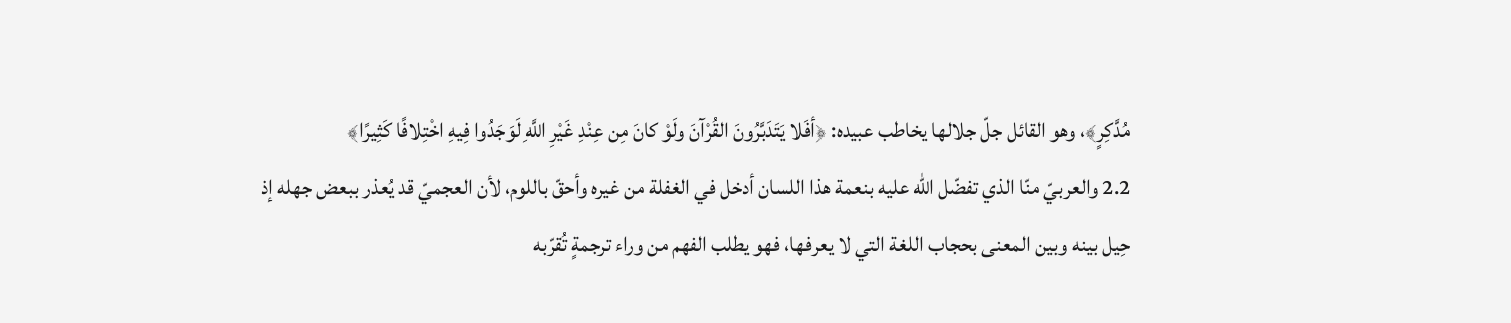مُدَّكِرٍ﴾، وهو القائل جلّ جلالها يخاطب عبيده: ﴿أفَلا يَتَدَبَّرُونَ القُرْآنَ ولَوْ كانَ مِن عِنْدِ غَيْرِ اللَّهِ لَوَجَدُوا فِيهِ اخْتِلافًا كَثِيرًا﴾
2.2 والعربيّ منّا الذي تفضّل الله عليه بنعمة هذا اللسان أدخل في الغفلة من غيره وأحقّ باللوم، لأن العجميّ قد يُعذر ببعض جهله إذ حِيل بينه وبين المعنى بحجاب اللغة التي لا يعرفها، فهو يطلب الفهم من وراء ترجمةٍ تُقرّبه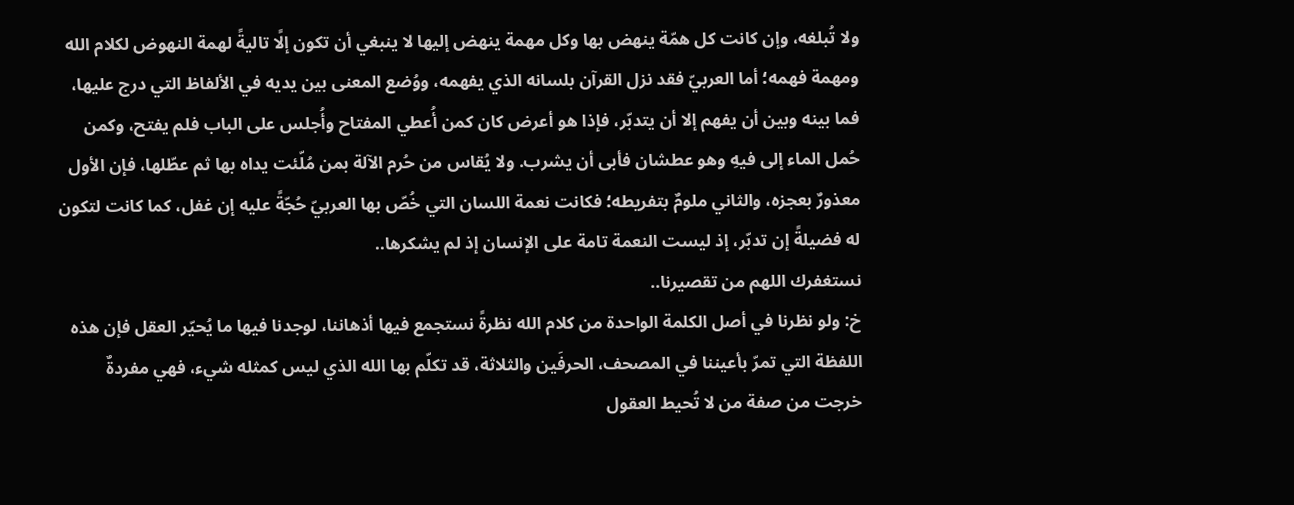ولا تُبلغه، وإن كانت كل همّة ينهض بها وكل مهمة ينهض إليها لا ينبغي أن تكون إلًا تاليةً لهمة النهوض لكلام الله ومهمة فهمه؛ أما العربيّ فقد نزل القرآن بلسانه الذي يفهمه، ووُضع المعنى بين يديه في الألفاظ التي درج عليها، فما بينه وبين أن يفهم إلا أن يتدبّر، فإذا هو أعرض كان كمن أُعطي المفتاح وأُجلس على الباب فلم يفتح، وكمن حُمل الماء إلى فيهِ وهو عطشان فأبى أن يشرب. ولا يُقاس من حُرم الآلة بمن مُلّئت يداه بها ثم عطّلها، فإن الأول معذورٌ بعجزه، والثاني ملومٌ بتفريطه؛ فكانت نعمة اللسان التي خُصّ بها العربيّ حُجّةً عليه إن غفل، كما كانت لتكون له فضيلةً إن تدبّر، إذ ليست النعمة تامة على الإنسان إذ لم يشكرها..
نستغفرك اللهم من تقصيرنا..
خ: ولو نظرنا في أصل الكلمة الواحدة من كلام الله نظرةً نستجمع فيها أذهاننا، لوجدنا فيها ما يُحيّر العقل فإن هذه اللفظة التي تمرّ بأعيننا في المصحف، الحرفَين والثلاثة، قد تكلّم بها الله الذي ليس كمثله شيء، فهي مفردةٌ خرجت من صفة من لا تُحيط العقول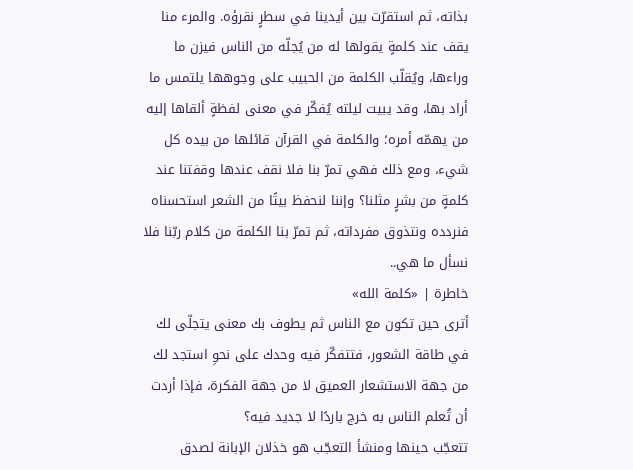بذاته، ثم استقرّت بين أيدينا في سطرٍ نقرؤه. والمرء منا يقف عند كلمةٍ يقولها له من يُجلّه من الناس فيزن ما وراءها، ويُقلّب الكلمة من الحبيب على وجوهها يلتمس ما أراد بها، وقد يبيت ليلته يُفكّر في معنى لفظةٍ ألقاها إليه من يهمّه أمره؛ والكلمة في القرآن قائلها من بيده كل شيء، ومع ذلك فهي تمرّ بنا فلا نقف عندها وقفتنا عند كلمةٍ من بشرٍ مثلنا؟ وإننا لنحفظ بيتًا من الشعر استحسناه فنردده ونتذوق مفرداته، ثم تمرّ بنا الكلمة من كلام ربّنا فلا نسأل ما هي..
خاطرة | «كلمة الله»
أترى حين تكون مع الناس ثم يطوف بك معنى يتجلّى لك في طاقة الشعور، فتتفكّر فيه وحدك على نحوِ استجد لك من جهة الاستشعار العميق لا من جهة الفكرة، فإذا أردت أن تُعلم الناس به خرج باردًا لا جديد فيه؟
تتعجّب حينها ومنشأ التعجّب هو خذلان الإبانة لصدق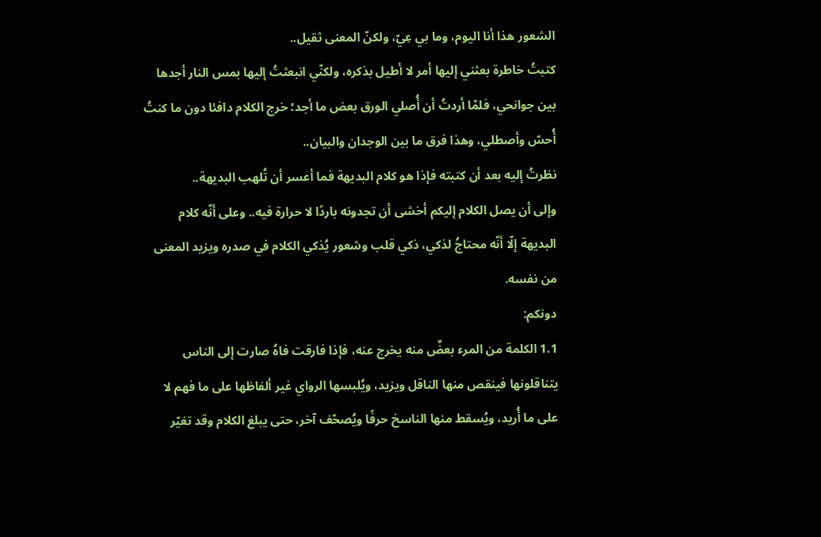الشعور هذا أنا اليوم، وما بي عِيّ، ولكنّ المعنى ثقيل..
كتبتُ خاطرة بعثني إليها أمر لا أطيل بذكره، ولكنّي انبعثتُ إليها بمس النار أجدها بين جوانحي، فلمّا أردتُ أن أُصلي الورق بعض ما أجد؛ خرج الكلام دافئا دون ما كنتُ أُحسّ وأصطلي، وهذا فرق ما بين الوجدان والبيان..
نظرتُ إليه بعد أن كتبته فإذا هو كلام البديهة فما أعسر أن تُلهب البديهة..
وإلى أن يصل الكلام إليكم أخشى أن تجدونه باردًا لا حرارة فيه.. وعلى أنّه كلام البديهة إلّا أنّه محتاجُ لذكي، ذكي قلب وشعور يُذكي الكلام في صدره ويزيد المعنى من نفسه.
دونكم:
1.1 الكلمة من المرء بعضٌ منه يخرج عنه، فإذا فارقت فاهُ صارت إلى الناس يتناقلونها فينقص منها الناقل ويزيد، ويُلبسها الرواي غير ألفاظها على ما فهم لا على ما أُريد، ويُسقط منها الناسخ حرفًا ويُصحّف آخر، حتى يبلغ الكلام وقد تغيّر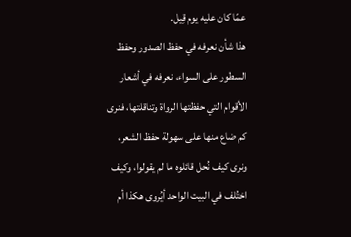عمّا كان عليه يوم قِيل.
هذا شأن نعرفه في حفظ الصدور وحفظ السطور على السواء، نعرفه في أشعار الأقوام التي حفظتها الرواة وتناقلتها، فنرى كم ضاع منها على سهولة حفظ الشعر، ونرى كيف نُحل قائلوه ما لم يقولوا، وكيف اختُلف في البيت الواحد أيُروى هكذا أم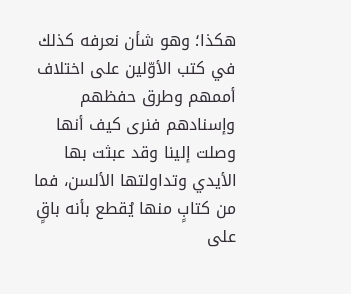هكذا؛ وهو شأن نعرفه كذلك في كتب الأوّلين على اختلاف أممهم وطرق حفظهم وإسنادهم فنرى كيف أنها وصلت إلينا وقد عبثت بها الأيدي وتداولتها الألسن، فما من كتابٍ منها يُقطع بأنه باقٍ على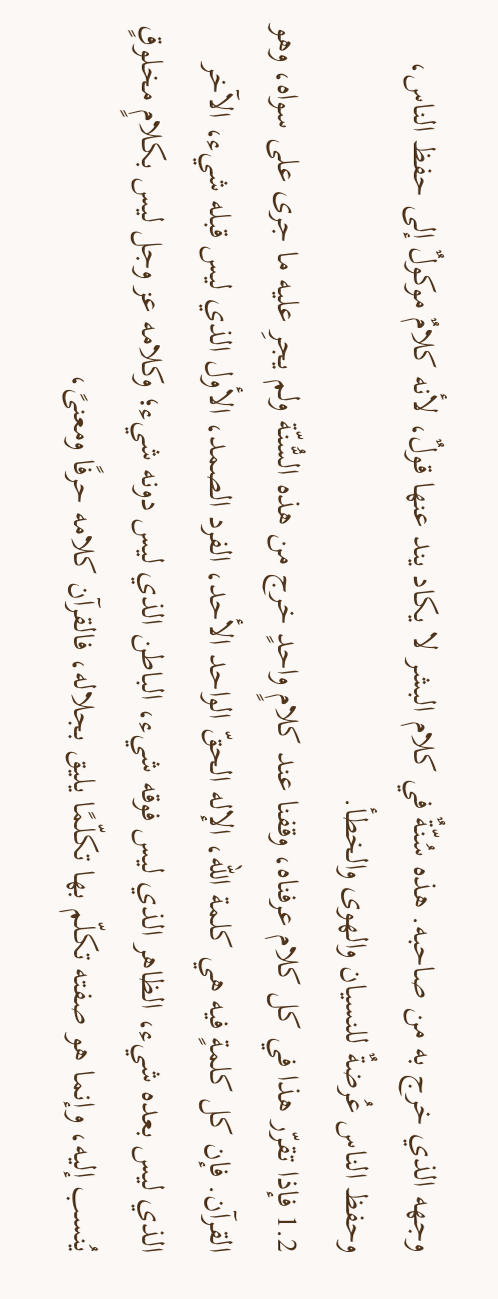وجهه الذي خرج به من صاحبه. هذه سُنّةٌ في كلام البشر لا يكاد يند عنها قولٌ، لأنه كلامٌ موكولٌ إلى حفظ الناس، وحفظ الناس عُرضةٌ للنسيان والهوى والخطأ.
1.2 فإذا تقرّر هذا في كل كلام عرفناه، وقفنا عند كلامٍ واحدٍ خرج من هذه السُّنّة ولم يجرِ عليه ما جرى على سواه، وهو القرآن. فإن كل كلمةٍ فيه هي كلمة الله، الإله الحقّ الواحد الأحد، الفرد الصمد، الأول الذي ليس قبله شيء، الآخر الذي ليس بعده شيء، الظاهر الذي ليس فوقه شيء، الباطن الذي ليس دونه شيء؛ وكلامه عز وجل ليس بكلامٍ مخلوقٍ يُنسب إليه، وإنما هو صفته تكلّم بها تكلّمًا يليق بجلاله، فالقرآن كلامه حرفًا ومعنىً،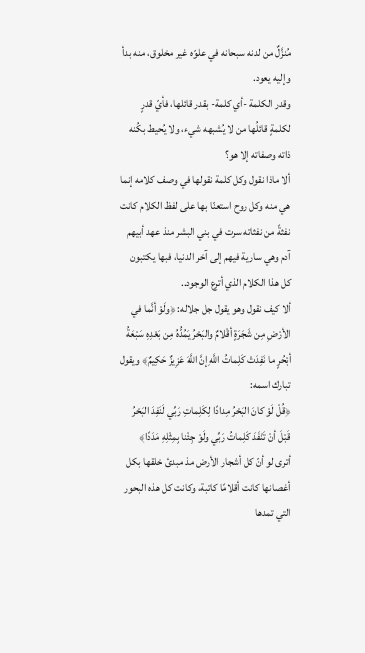مُنزَّلٌ من لدنه سبحانه في علوّه غير مخلوق، منه بدأ وإليه يعود.
وقدر الكلمة -أي كلمة- بقدر قائلها، فأيّ قدرٍ لكلمةٍ قائلُها من لا يُشبهه شيء، ولا يُحيط بكُنه ذاته وصفاته إلا هو؟
ألا ماذا نقول وكل كلمة نقولها في وصف كلامه إنما هي منه وكل روح استعنّا بها على لفظ الكلام كانت نفثةً من نفثاته سرت في بني البشر منذ عهد أبيهم آدم وهي سارية فيهم إلى آخر الدنيا، فبها يكتبون كل هذا الكلام الذي أترع الوجود..
ألا كيف نقول وهو يقول جل جلاله: ﴿ولَوْ أنَّما في الأرْضِ مِن شَجَرَةٍ أقْلامٌ والبَحْرُ يَمُدُّهُ مِن بَعْدِهِ سَبْعَةُ أبْحُرٍ ما نَفِدَتْ كَلِماتُ اللَّهِ إنَّ اللَّهَ عَزِيزٌ حَكِيمٌ﴾ ويقول تبارك اسمه:
﴿قُلْ لَوْ كانَ البَحْرُ مِدادًا لِكَلِماتِ رَبِّي لَنَفِدَ البَحْرُ قَبْلَ أنْ تَنْفَدَ كَلِماتُ رَبِّي ولَوْ جِئْنا بِمِثْلِهِ مَدَدًا﴾
أترى لو أنّ كل أشجار الأرض مذ مبدئ خلقها بكل أغصانها كانت أقلامًا كاتبة، وكانت كل هذه البحور التي تمدها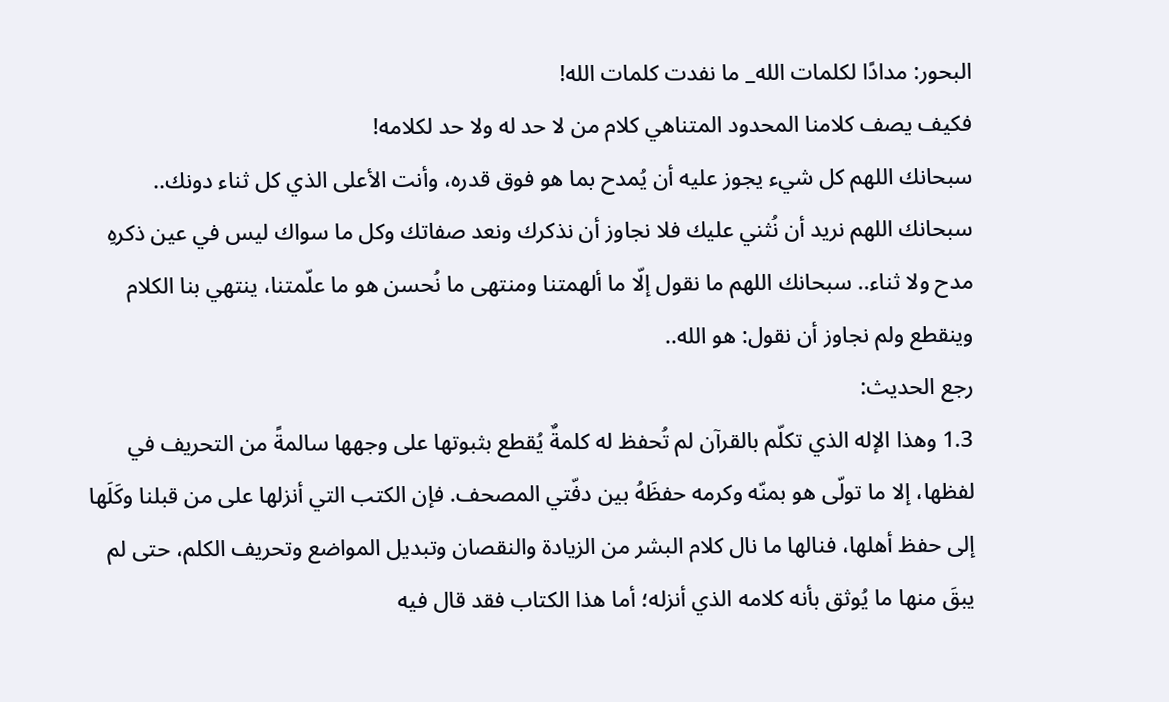البحور: مدادًا لكلمات الله_ ما نفدت كلمات الله!
فكيف يصف كلامنا المحدود المتناهي كلام من لا حد له ولا حد لكلامه!
سبحانك اللهم كل شيء يجوز عليه أن يُمدح بما هو فوق قدره، وأنت الأعلى الذي كل ثناء دونك.. سبحانك اللهم نريد أن نُثني عليك فلا نجاوز أن نذكرك ونعد صفاتك وكل ما سواك ليس في عين ذكرهِ مدح ولا ثناء.. سبحانك اللهم ما نقول إلّا ما ألهمتنا ومنتهى ما نُحسن هو ما علّمتنا، ينتهي بنا الكلام وينقطع ولم نجاوز أن نقول: هو الله..
رجع الحديث:
1.3 وهذا الإله الذي تكلّم بالقرآن لم تُحفظ له كلمةٌ يُقطع بثبوتها على وجهها سالمةً من التحريف في لفظها، إلا ما تولّى هو بمنّه وكرمه حفظَهُ بين دفّتي المصحف. فإن الكتب التي أنزلها على من قبلنا وكَلَها إلى حفظ أهلها، فنالها ما نال كلام البشر من الزيادة والنقصان وتبديل المواضع وتحريف الكلم، حتى لم يبقَ منها ما يُوثق بأنه كلامه الذي أنزله؛ أما هذا الكتاب فقد قال فيه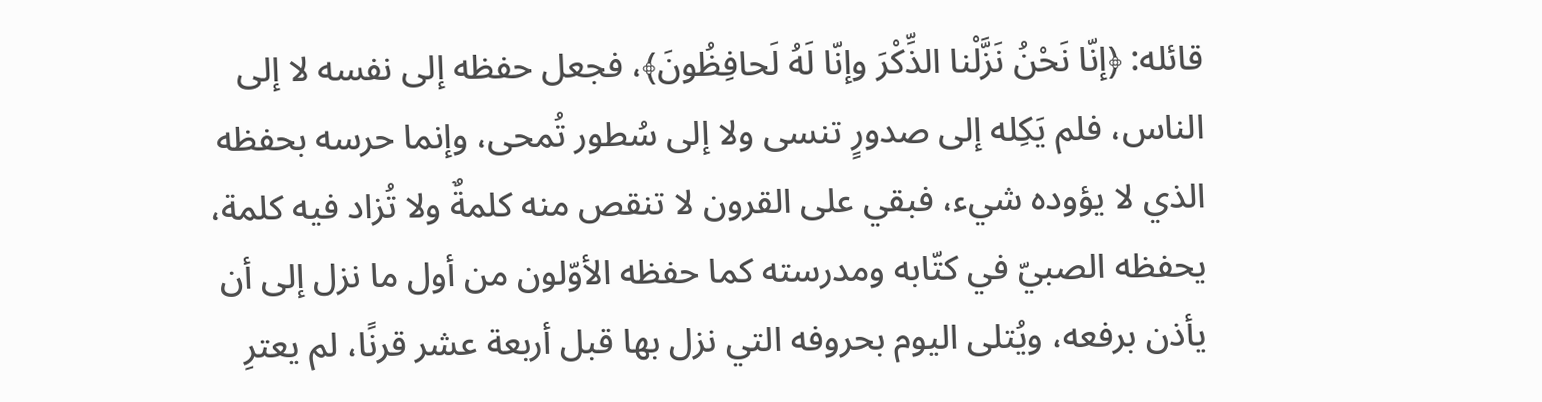قائله: ﴿إنّا نَحْنُ نَزَّلْنا الذِّكْرَ وإنّا لَهُ لَحافِظُونَ﴾، فجعل حفظه إلى نفسه لا إلى الناس، فلم يَكِله إلى صدورٍ تنسى ولا إلى سُطور تُمحى، وإنما حرسه بحفظه الذي لا يؤوده شيء، فبقي على القرون لا تنقص منه كلمةٌ ولا تُزاد فيه كلمة، يحفظه الصبيّ في كتّابه ومدرسته كما حفظه الأوّلون من أول ما نزل إلى أن يأذن برفعه، ويُتلى اليوم بحروفه التي نزل بها قبل أربعة عشر قرنًا، لم يعترِ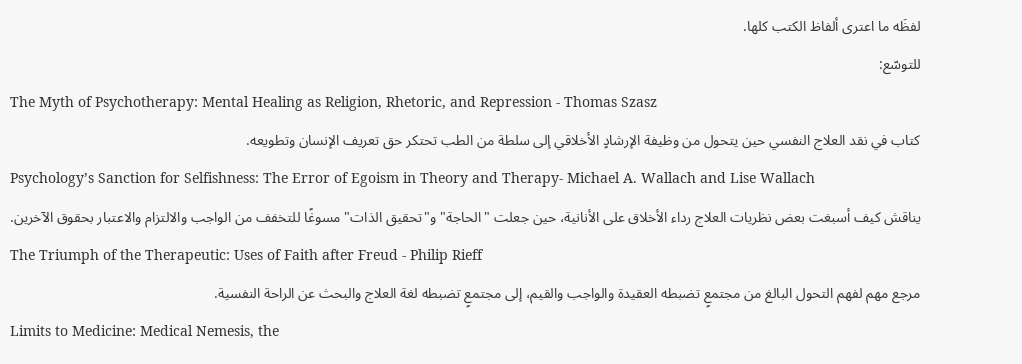لفظَه ما اعترى ألفاظ الكتب كلها.
للتوسّع:
The Myth of Psychotherapy: Mental Healing as Religion, Rhetoric, and Repression - Thomas Szasz
كتاب في نقد العلاج النفسي حين يتحول من وظيفة الإرشادٍ الأخلاقي إلى سلطة من الطب تحتكر حق تعريف الإنسان وتطويعه.
Psychology’s Sanction for Selfishness: The Error of Egoism in Theory and Therapy- Michael A. Wallach and Lise Wallach
يناقش كيف أسبغت بعض نظريات العلاج رداء الأخلاق على الأنانية، حين جعلت "الحاجة" و"تحقيق الذات" مسوغًا للتخفف من الواجب والالتزام والاعتبار بحقوق الآخرين.
The Triumph of the Therapeutic: Uses of Faith after Freud - Philip Rieff
مرجع مهم لفهم التحول البالغ من مجتمعٍ تضبطه العقيدة والواجب والقيم، إلى مجتمعٍ تضبطه لغة العلاج والبحث عن الراحة النفسية.
Limits to Medicine: Medical Nemesis, the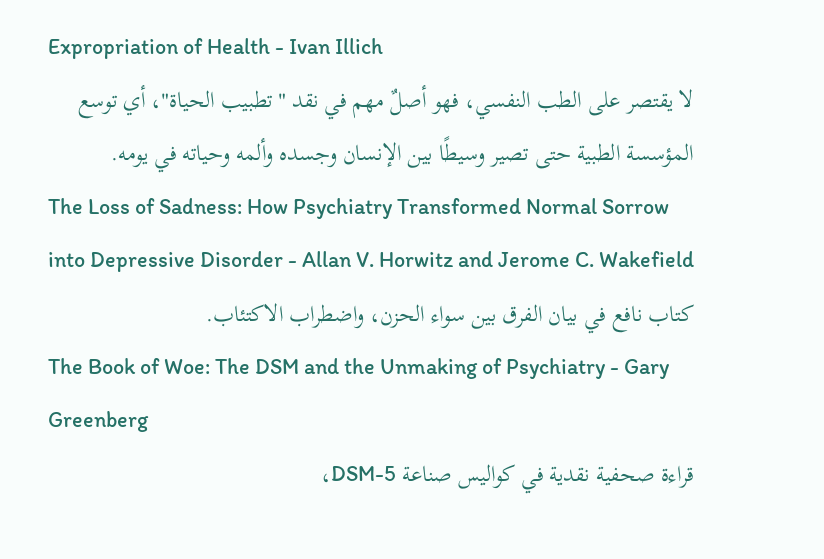Expropriation of Health - Ivan Illich
لا يقتصر على الطب النفسي، فهو أصلٌ مهم في نقد "تطبيب الحياة"، أي توسع المؤسسة الطبية حتى تصير وسيطًا بين الإنسان وجسده وألمه وحياته في يومه.
The Loss of Sadness: How Psychiatry Transformed Normal Sorrow into Depressive Disorder - Allan V. Horwitz and Jerome C. Wakefield
كتاب نافع في بيان الفرق بين سواء الحزن، واضطراب الاكتئاب.
The Book of Woe: The DSM and the Unmaking of Psychiatry - Gary Greenberg
قراءة صحفية نقدية في كواليس صناعة DSM-5،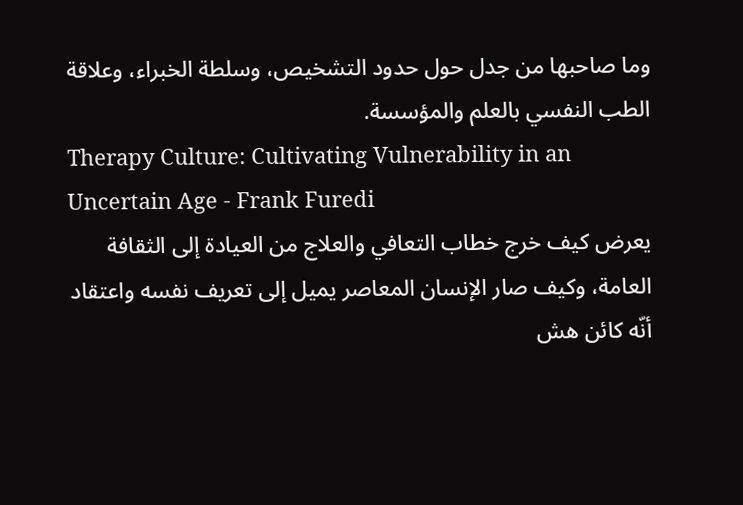وما صاحبها من جدل حول حدود التشخيص، وسلطة الخبراء، وعلاقة الطب النفسي بالعلم والمؤسسة.
Therapy Culture: Cultivating Vulnerability in an Uncertain Age - Frank Furedi
يعرض كيف خرج خطاب التعافي والعلاج من العيادة إلى الثقافة العامة، وكيف صار الإنسان المعاصر يميل إلى تعريف نفسه واعتقاد أنّه كائن هش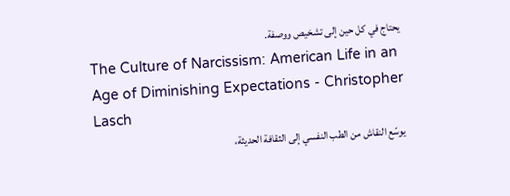يحتاج في كل حين إلى تشخيص ووصفة.
The Culture of Narcissism: American Life in an Age of Diminishing Expectations - Christopher Lasch
يوسّع النقاش من الطب النفسي إلى الثقافة الحديثة،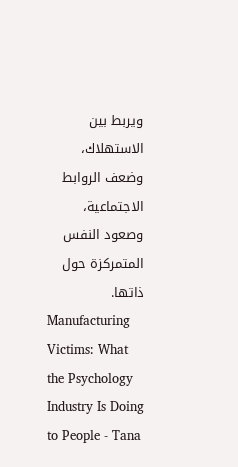ويربط بين الاستهلاك، وضعف الروابط الاجتماعية، وصعود النفس المتمركزة حول ذاتها.
Manufacturing Victims: What the Psychology Industry Is Doing to People - Tana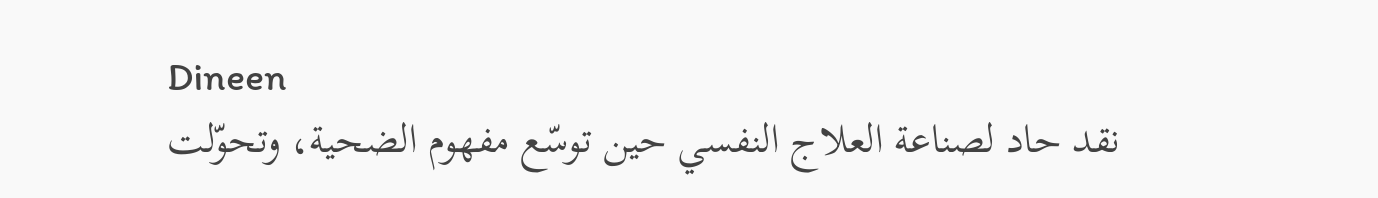Dineen
نقد حاد لصناعة العلاج النفسي حين توسّع مفهوم الضحية، وتحوّلت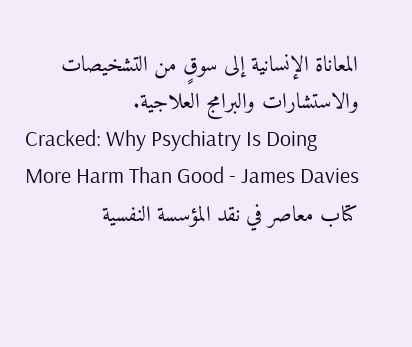المعاناة الإنسانية إلى سوقٍ من التشخيصات والاستشارات والبرامج العلاجية.
Cracked: Why Psychiatry Is Doing More Harm Than Good - James Davies
كتاب معاصر في نقد المؤسسة النفسية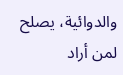والدوائية، يصلح لمن أراد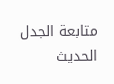متابعة الجدل الحديث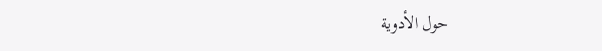حول الأدوية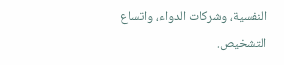النفسية، وشركات الدواء، واتساع التشخيص.